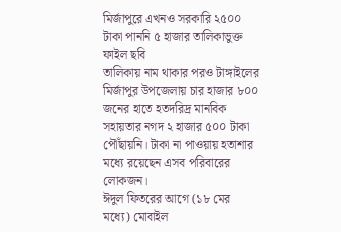মির্জাপুরে এখনও সরকারি ২৫০০ টাকা পাননি ৫ হাজার তালিকাভুক্ত
ফাইল ছবি
তালিকায় নাম থাকার পরও টাঙ্গাইলের মির্জাপুর উপজেলায় চার হাজার ৮০০ জনের হাতে হতদরিদ্র মানবিক সহায়তার নগদ ২ হাজার ৫০০ টাকা পৌঁছায়নি। টাকা না পাওয়ায় হতাশার মধ্যে রয়েছেন এসব পরিবারের লোকজন।
ঈদুল ফিতরের আগে (১৮ মের মধ্যে) মোবাইল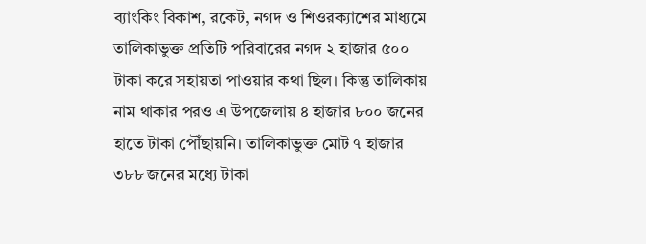ব্যাংকিং বিকাশ, রকেট, নগদ ও শিওরক্যাশের মাধ্যমে তালিকাভুক্ত প্রতিটি পরিবারের নগদ ২ হাজার ৫০০ টাকা করে সহায়তা পাওয়ার কথা ছিল। কিন্তু তালিকায় নাম থাকার পরও এ উপজেলায় ৪ হাজার ৮০০ জনের হাতে টাকা পৌঁছায়নি। তালিকাভুক্ত মোট ৭ হাজার ৩৮৮ জনের মধ্যে টাকা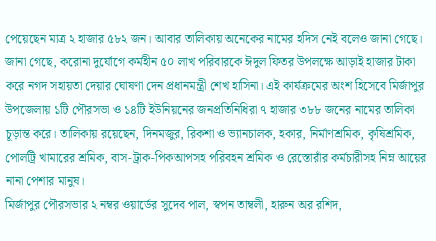পেয়েছেন মাত্র ২ হাজার ৫৮২ জন। আবার তালিকায় অনেকের নামের হদিস নেই বলেও জানা গেছে।
জানা গেছে, করোনা দুর্যোগে কর্মহীন ৫০ লাখ পরিবারকে ঈদুল ফিতর উপলক্ষে আড়াই হাজার টাকা করে নগদ সহায়তা দেয়ার ঘোষণা দেন প্রধানমন্ত্রী শেখ হাসিনা। এই কার্যক্রমের অংশ হিসেবে মির্জাপুর উপজেলায় ১টি পৌরসভা ও ১৪টি ইউনিয়নের জনপ্রতিনিধিরা ৭ হাজার ৩৮৮ জনের নামের তালিকা চূড়ান্ত করে। তালিকায় রয়েছেন, দিনমজুর, রিকশা ও ভ্যানচালক, হকার, নির্মাণশ্রমিক, কৃষিশ্রমিক, পোলট্রি খামারের শ্রমিক, বাস-ট্রাক-পিকআপসহ পরিবহন শ্রমিক ও রেস্তোরাঁর কর্মচারীসহ নিম্ন আয়ের নানা পেশার মানুষ।
মির্জাপুর পৌরসভার ২ নম্বর ওয়ার্ডের সুদেব পাল, স্বপন তাম্বলী, হারুন অর রশিদ,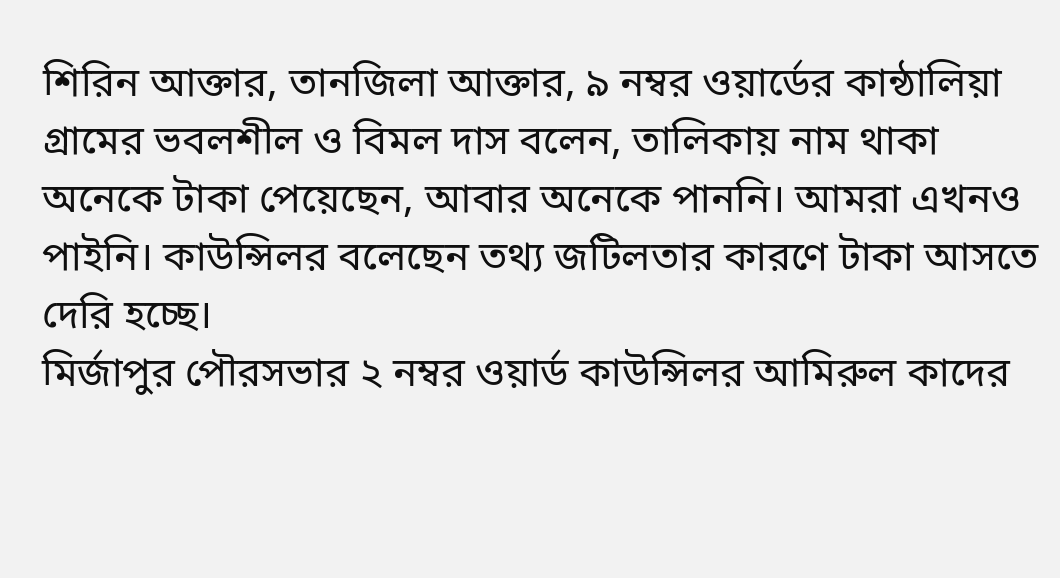শিরিন আক্তার, তানজিলা আক্তার, ৯ নম্বর ওয়ার্ডের কান্ঠালিয়া গ্রামের ভবলশীল ও বিমল দাস বলেন, তালিকায় নাম থাকা অনেকে টাকা পেয়েছেন, আবার অনেকে পাননি। আমরা এখনও পাইনি। কাউন্সিলর বলেছেন তথ্য জটিলতার কারণে টাকা আসতে দেরি হচ্ছে।
মির্জাপুর পৌরসভার ২ নম্বর ওয়ার্ড কাউন্সিলর আমিরুল কাদের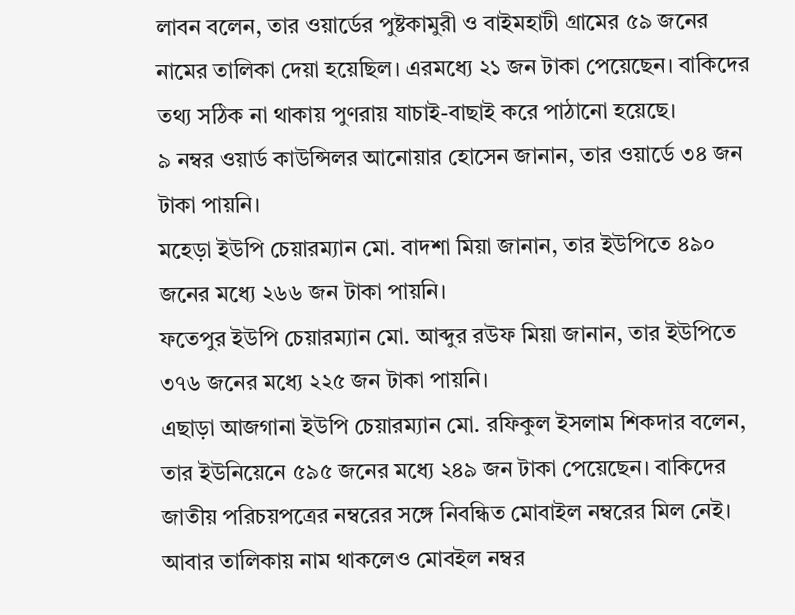লাবন বলেন, তার ওয়ার্ডের পুষ্টকামুরী ও বাইমহাটী গ্রামের ৫৯ জনের নামের তালিকা দেয়া হয়েছিল। এরমধ্যে ২১ জন টাকা পেয়েছেন। বাকিদের তথ্য সঠিক না থাকায় পুণরায় যাচাই-বাছাই করে পাঠানো হয়েছে।
৯ নম্বর ওয়ার্ড কাউন্সিলর আনোয়ার হোসেন জানান, তার ওয়ার্ডে ৩৪ জন টাকা পায়নি।
মহেড়া ইউপি চেয়ারম্যান মো. বাদশা মিয়া জানান, তার ইউপিতে ৪৯০ জনের মধ্যে ২৬৬ জন টাকা পায়নি।
ফতেপুর ইউপি চেয়ারম্যান মো. আব্দুর রউফ মিয়া জানান, তার ইউপিতে ৩৭৬ জনের মধ্যে ২২৫ জন টাকা পায়নি।
এছাড়া আজগানা ইউপি চেয়ারম্যান মো. রফিকুল ইসলাম শিকদার বলেন, তার ইউনিয়েনে ৫৯৫ জনের মধ্যে ২৪৯ জন টাকা পেয়েছেন। বাকিদের জাতীয় পরিচয়পত্রের নম্বরের সঙ্গে নিবন্ধিত মোবাইল নম্বরের মিল নেই। আবার তালিকায় নাম থাকলেও মোবইল নম্বর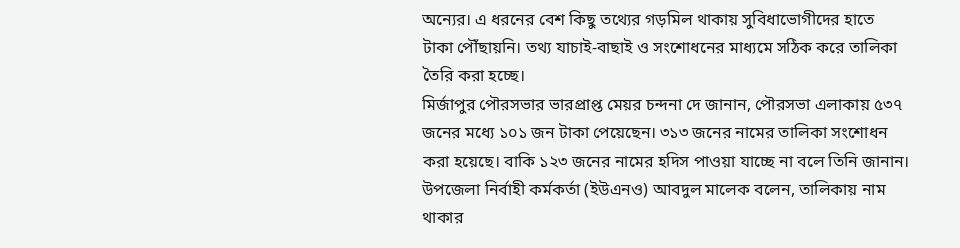অন্যের। এ ধরনের বেশ কিছু তথ্যের গড়মিল থাকায় সুবিধাভোগীদের হাতে টাকা পৌঁছায়নি। তথ্য যাচাই-বাছাই ও সংশোধনের মাধ্যমে সঠিক করে তালিকা তৈরি করা হচ্ছে।
মির্জাপুর পৌরসভার ভারপ্রাপ্ত মেয়র চন্দনা দে জানান, পৌরসভা এলাকায় ৫৩৭ জনের মধ্যে ১০১ জন টাকা পেয়েছেন। ৩১৩ জনের নামের তালিকা সংশোধন করা হয়েছে। বাকি ১২৩ জনের নামের হদিস পাওয়া যাচ্ছে না বলে তিনি জানান।
উপজেলা নির্বাহী কর্মকর্তা (ইউএনও) আবদুল মালেক বলেন, তালিকায় নাম থাকার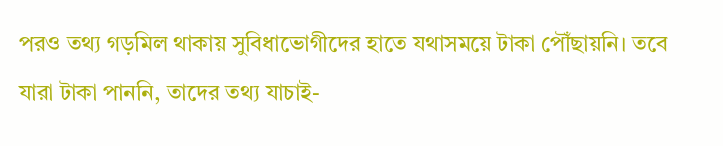পরও তথ্য গড়মিল থাকায় সুবিধাভোগীদের হাতে যথাসময়ে টাকা পৌঁছায়নি। তবে যারা টাকা পাননি, তাদের তথ্য যাচাই-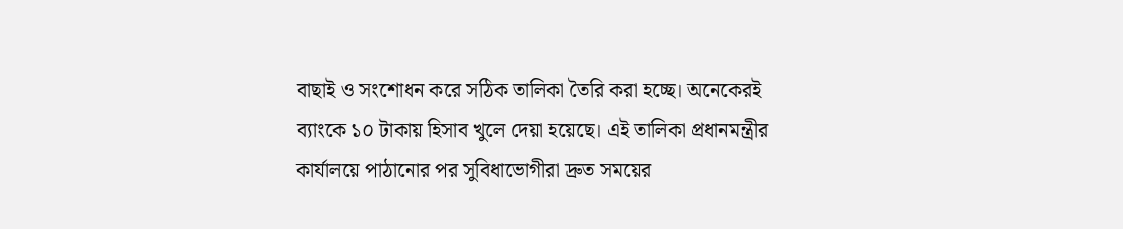বাছাই ও সংশোধন করে সঠিক তালিকা তৈরি করা হচ্ছে। অনেকেরই ব্যাংকে ১০ টাকায় হিসাব খুলে দেয়া হয়েছে। এই তালিকা প্রধানমন্ত্রীর কার্যালয়ে পাঠানোর পর সুবিধাভোগীরা দ্রুত সময়ের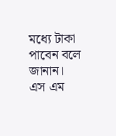মধ্যে টাকা পাবেন বলে জানান।
এস এম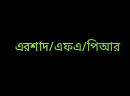এরশাদ/এফএ/পিআর